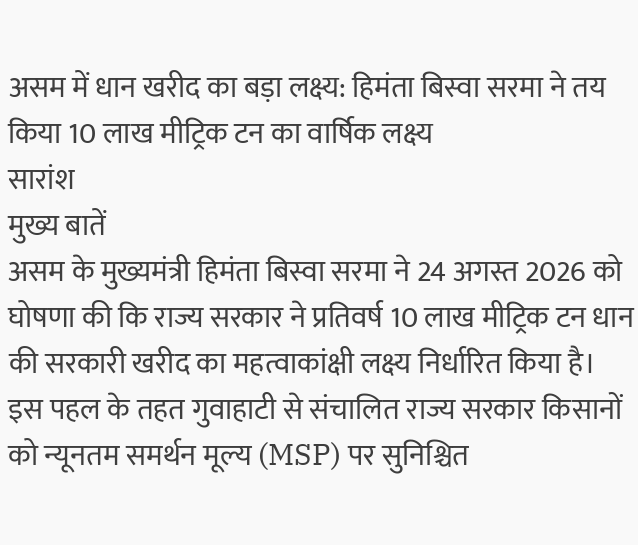असम में धान खरीद का बड़ा लक्ष्य: हिमंता बिस्वा सरमा ने तय किया 10 लाख मीट्रिक टन का वार्षिक लक्ष्य
सारांश
मुख्य बातें
असम के मुख्यमंत्री हिमंता बिस्वा सरमा ने 24 अगस्त 2026 को घोषणा की कि राज्य सरकार ने प्रतिवर्ष 10 लाख मीट्रिक टन धान की सरकारी खरीद का महत्वाकांक्षी लक्ष्य निर्धारित किया है। इस पहल के तहत गुवाहाटी से संचालित राज्य सरकार किसानों को न्यूनतम समर्थन मूल्य (MSP) पर सुनिश्चित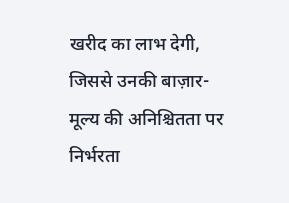खरीद का लाभ देगी, जिससे उनकी बाज़ार-मूल्य की अनिश्चितता पर निर्भरता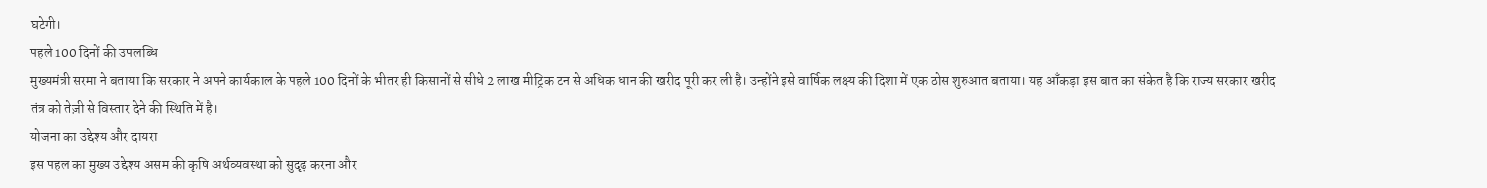घटेगी।
पहले 100 दिनों की उपलब्धि
मुख्यमंत्री सरमा ने बताया कि सरकार ने अपने कार्यकाल के पहले 100 दिनों के भीतर ही किसानों से सीधे 2 लाख मीट्रिक टन से अधिक धान की खरीद पूरी कर ली है। उन्होंने इसे वार्षिक लक्ष्य की दिशा में एक ठोस शुरुआत बताया। यह आँकड़ा इस बात का संकेत है कि राज्य सरकार खरीद तंत्र को तेज़ी से विस्तार देने की स्थिति में है।
योजना का उद्देश्य और दायरा
इस पहल का मुख्य उद्देश्य असम की कृषि अर्थव्यवस्था को सुदृढ़ करना और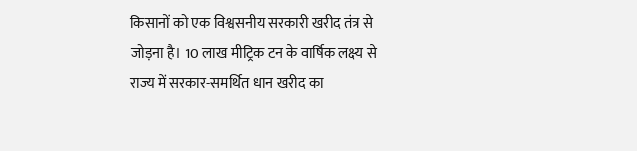किसानों को एक विश्वसनीय सरकारी खरीद तंत्र से जोड़ना है। 10 लाख मीट्रिक टन के वार्षिक लक्ष्य से राज्य में सरकार-समर्थित धान खरीद का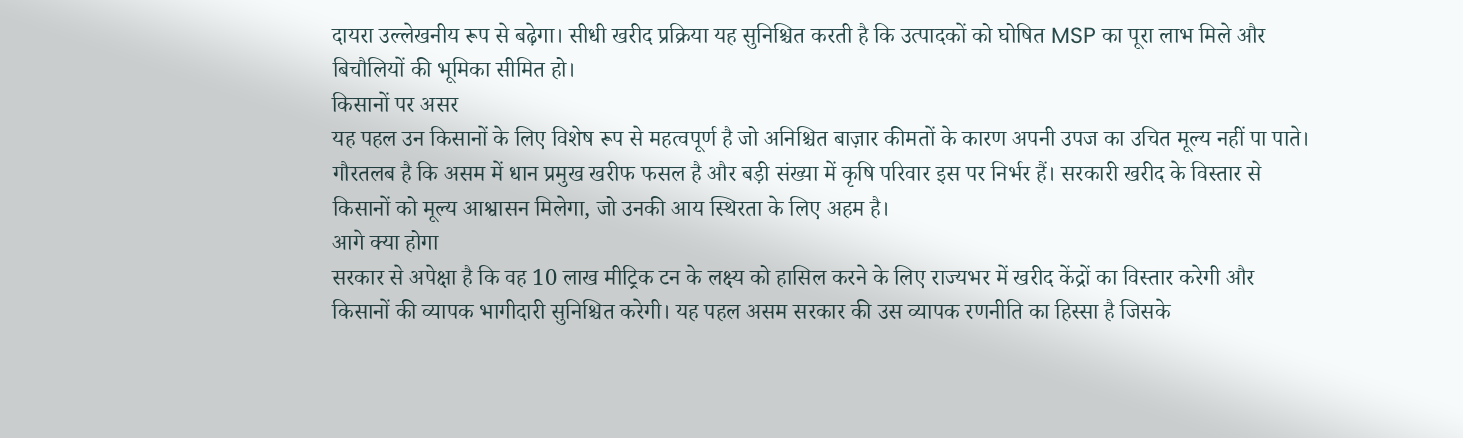दायरा उल्लेखनीय रूप से बढ़ेगा। सीधी खरीद प्रक्रिया यह सुनिश्चित करती है कि उत्पादकों को घोषित MSP का पूरा लाभ मिले और बिचौलियों की भूमिका सीमित हो।
किसानों पर असर
यह पहल उन किसानों के लिए विशेष रूप से महत्वपूर्ण है जो अनिश्चित बाज़ार कीमतों के कारण अपनी उपज का उचित मूल्य नहीं पा पाते। गौरतलब है कि असम में धान प्रमुख खरीफ फसल है और बड़ी संख्या में कृषि परिवार इस पर निर्भर हैं। सरकारी खरीद के विस्तार से किसानों को मूल्य आश्वासन मिलेगा, जो उनकी आय स्थिरता के लिए अहम है।
आगे क्या होगा
सरकार से अपेक्षा है कि वह 10 लाख मीट्रिक टन के लक्ष्य को हासिल करने के लिए राज्यभर में खरीद केंद्रों का विस्तार करेगी और किसानों की व्यापक भागीदारी सुनिश्चित करेगी। यह पहल असम सरकार की उस व्यापक रणनीति का हिस्सा है जिसके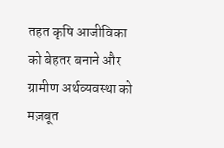तहत कृषि आजीविका को बेहतर बनाने और ग्रामीण अर्थव्यवस्था को मज़बूत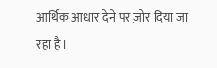आर्थिक आधार देने पर ज़ोर दिया जा रहा है।